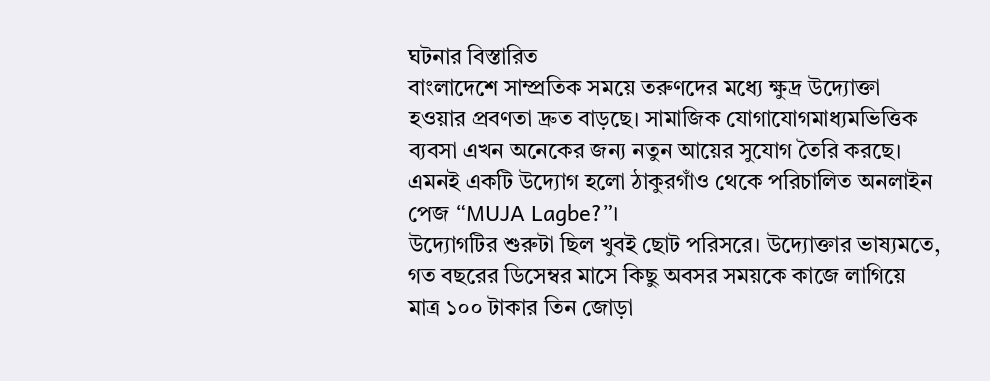ঘটনার বিস্তারিত
বাংলাদেশে সাম্প্রতিক সময়ে তরুণদের মধ্যে ক্ষুদ্র উদ্যোক্তা হওয়ার প্রবণতা দ্রুত বাড়ছে। সামাজিক যোগাযোগমাধ্যমভিত্তিক ব্যবসা এখন অনেকের জন্য নতুন আয়ের সুযোগ তৈরি করছে। এমনই একটি উদ্যোগ হলো ঠাকুরগাঁও থেকে পরিচালিত অনলাইন পেজ “MUJA Lagbe?”।
উদ্যোগটির শুরুটা ছিল খুবই ছোট পরিসরে। উদ্যোক্তার ভাষ্যমতে, গত বছরের ডিসেম্বর মাসে কিছু অবসর সময়কে কাজে লাগিয়ে মাত্র ১০০ টাকার তিন জোড়া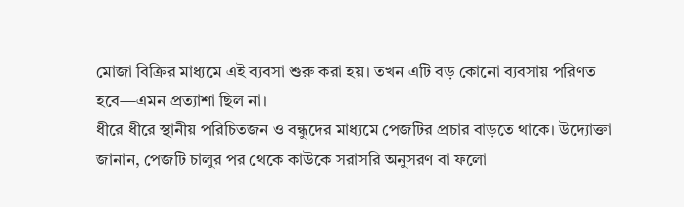মোজা বিক্রির মাধ্যমে এই ব্যবসা শুরু করা হয়। তখন এটি বড় কোনো ব্যবসায় পরিণত হবে—এমন প্রত্যাশা ছিল না।
ধীরে ধীরে স্থানীয় পরিচিতজন ও বন্ধুদের মাধ্যমে পেজটির প্রচার বাড়তে থাকে। উদ্যোক্তা জানান, পেজটি চালুর পর থেকে কাউকে সরাসরি অনুসরণ বা ফলো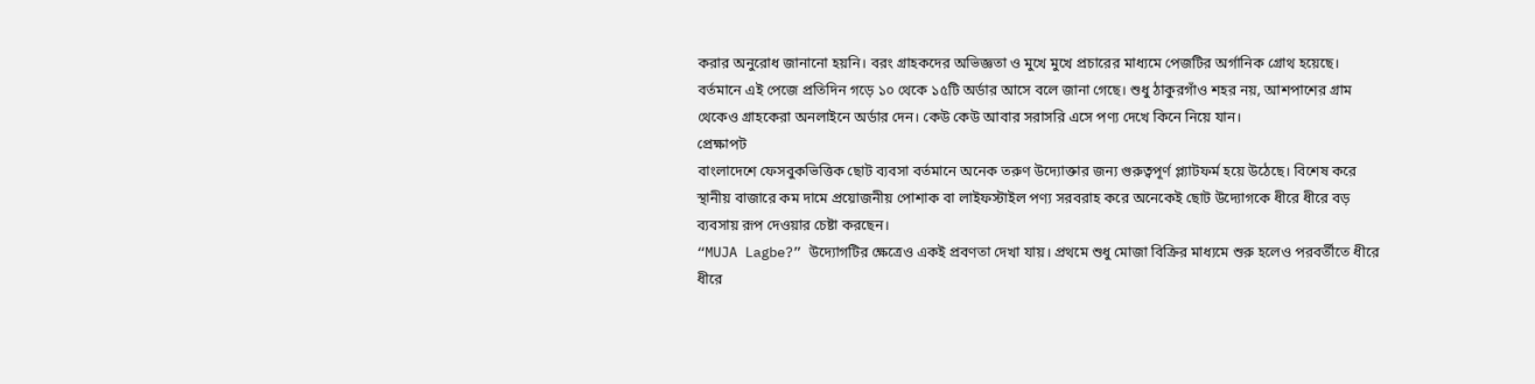করার অনুরোধ জানানো হয়নি। বরং গ্রাহকদের অভিজ্ঞতা ও মুখে মুখে প্রচারের মাধ্যমে পেজটির অর্গানিক গ্রোথ হয়েছে।
বর্তমানে এই পেজে প্রতিদিন গড়ে ১০ থেকে ১৫টি অর্ডার আসে বলে জানা গেছে। শুধু ঠাকুরগাঁও শহর নয়, আশপাশের গ্রাম থেকেও গ্রাহকেরা অনলাইনে অর্ডার দেন। কেউ কেউ আবার সরাসরি এসে পণ্য দেখে কিনে নিয়ে যান।
প্রেক্ষাপট
বাংলাদেশে ফেসবুকভিত্তিক ছোট ব্যবসা বর্তমানে অনেক তরুণ উদ্যোক্তার জন্য গুরুত্বপূর্ণ প্ল্যাটফর্ম হয়ে উঠেছে। বিশেষ করে স্থানীয় বাজারে কম দামে প্রয়োজনীয় পোশাক বা লাইফস্টাইল পণ্য সরবরাহ করে অনেকেই ছোট উদ্যোগকে ধীরে ধীরে বড় ব্যবসায় রূপ দেওয়ার চেষ্টা করছেন।
“MUJA Lagbe?” উদ্যোগটির ক্ষেত্রেও একই প্রবণতা দেখা যায়। প্রথমে শুধু মোজা বিক্রির মাধ্যমে শুরু হলেও পরবর্তীতে ধীরে ধীরে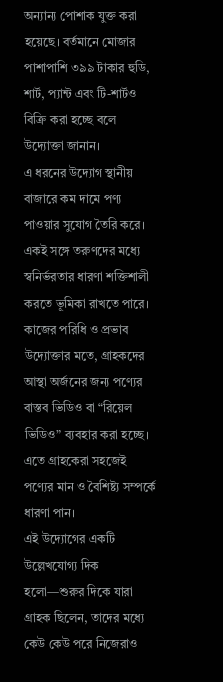অন্যান্য পোশাক যুক্ত করা হয়েছে। বর্তমানে মোজার পাশাপাশি ৩৯৯ টাকার হুডি, শার্ট, প্যান্ট এবং টি-শার্টও বিক্রি করা হচ্ছে বলে উদ্যোক্তা জানান।
এ ধরনের উদ্যোগ স্থানীয় বাজারে কম দামে পণ্য পাওয়ার সুযোগ তৈরি করে। একই সঙ্গে তরুণদের মধ্যে স্বনির্ভরতার ধারণা শক্তিশালী করতে ভূমিকা রাখতে পারে।
কাজের পরিধি ও প্রভাব
উদ্যোক্তার মতে, গ্রাহকদের আস্থা অর্জনের জন্য পণ্যের বাস্তব ভিডিও বা “রিয়েল ভিডিও” ব্যবহার করা হচ্ছে। এতে গ্রাহকেরা সহজেই পণ্যের মান ও বৈশিষ্ট্য সম্পর্কে ধারণা পান।
এই উদ্যোগের একটি উল্লেখযোগ্য দিক হলো—শুরুর দিকে যারা গ্রাহক ছিলেন, তাদের মধ্যে কেউ কেউ পরে নিজেরাও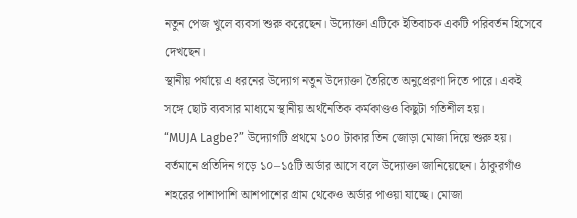নতুন পেজ খুলে ব্যবসা শুরু করেছেন। উদ্যোক্তা এটিকে ইতিবাচক একটি পরিবর্তন হিসেবে দেখছেন।
স্থানীয় পর্যায়ে এ ধরনের উদ্যোগ নতুন উদ্যোক্তা তৈরিতে অনুপ্রেরণা দিতে পারে। একই সঙ্গে ছোট ব্যবসার মাধ্যমে স্থানীয় অর্থনৈতিক কর্মকাণ্ডও কিছুটা গতিশীল হয়।
“MUJA Lagbe?” উদ্যোগটি প্রথমে ১০০ টাকার তিন জোড়া মোজা দিয়ে শুরু হয়। বর্তমানে প্রতিদিন গড়ে ১০–১৫টি অর্ডার আসে বলে উদ্যোক্তা জানিয়েছেন। ঠাকুরগাঁও শহরের পাশাপাশি আশপাশের গ্রাম থেকেও অর্ডার পাওয়া যাচ্ছে। মোজা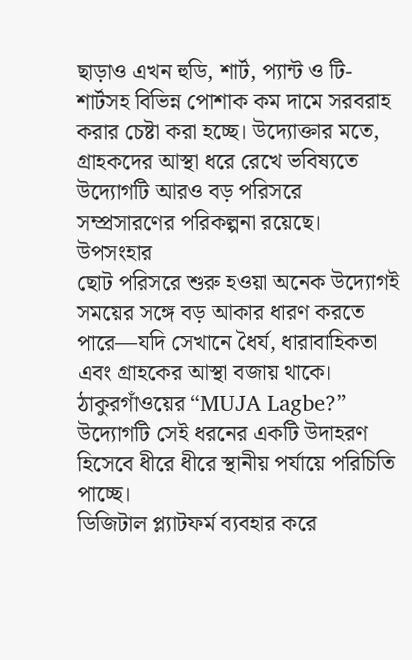ছাড়াও এখন হুডি, শার্ট, প্যান্ট ও টি-শার্টসহ বিভিন্ন পোশাক কম দামে সরবরাহ করার চেষ্টা করা হচ্ছে। উদ্যোক্তার মতে, গ্রাহকদের আস্থা ধরে রেখে ভবিষ্যতে উদ্যোগটি আরও বড় পরিসরে সম্প্রসারণের পরিকল্পনা রয়েছে।
উপসংহার
ছোট পরিসরে শুরু হওয়া অনেক উদ্যোগই সময়ের সঙ্গে বড় আকার ধারণ করতে পারে—যদি সেখানে ধৈর্য, ধারাবাহিকতা এবং গ্রাহকের আস্থা বজায় থাকে। ঠাকুরগাঁওয়ের “MUJA Lagbe?” উদ্যোগটি সেই ধরনের একটি উদাহরণ হিসেবে ধীরে ধীরে স্থানীয় পর্যায়ে পরিচিতি পাচ্ছে।
ডিজিটাল প্ল্যাটফর্ম ব্যবহার করে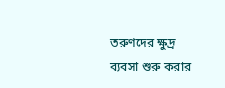তরুণদের ক্ষুদ্র ব্যবসা শুরু করার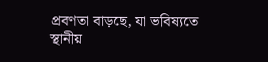প্রবণতা বাড়ছে, যা ভবিষ্যতে স্থানীয়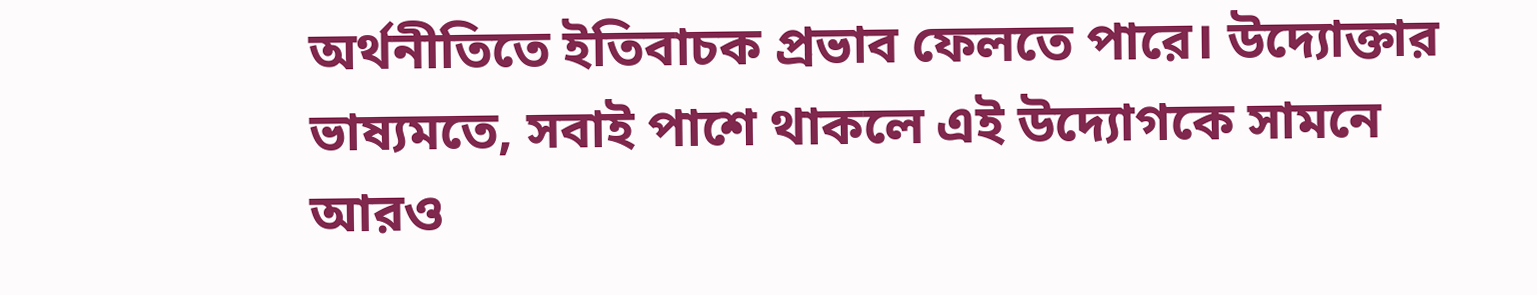অর্থনীতিতে ইতিবাচক প্রভাব ফেলতে পারে। উদ্যোক্তার ভাষ্যমতে, সবাই পাশে থাকলে এই উদ্যোগকে সামনে আরও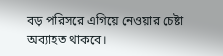বড় পরিসরে এগিয়ে নেওয়ার চেষ্টা অব্যাহত থাকবে।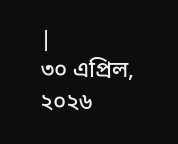|
৩০ এপ্রিল, ২০২৬